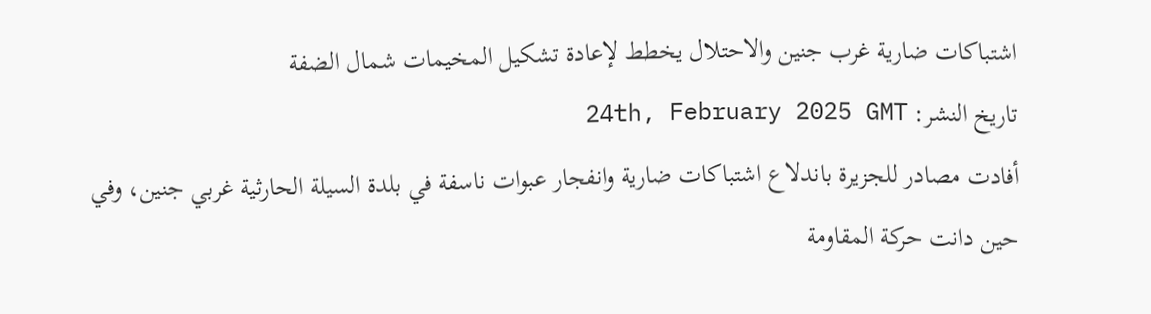اشتباكات ضارية غرب جنين والاحتلال يخطط لإعادة تشكيل المخيمات شمال الضفة
تاريخ النشر: 24th, February 2025 GMT
أفادت مصادر للجزيرة باندلاع اشتباكات ضارية وانفجار عبوات ناسفة في بلدة السيلة الحارثية غربي جنين، وفي حين دانت حركة المقاومة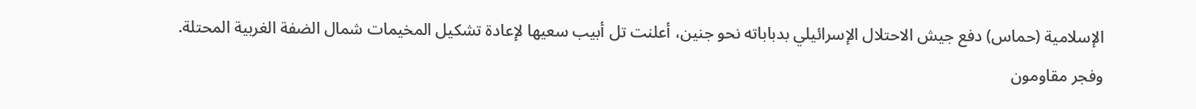الإسلامية (حماس) دفع جيش الاحتلال الإسرائيلي بدباباته نحو جنين، أعلنت تل أبيب سعيها لإعادة تشكيل المخيمات شمال الضفة الغربية المحتلة.
وفجر مقاومون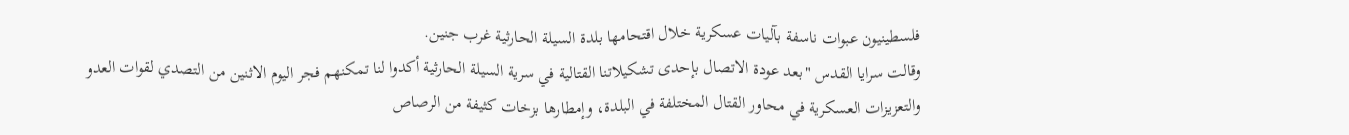فلسطينيون عبوات ناسفة بآليات عسكرية خلال اقتحامها بلدة السيلة الحارثية غرب جنين.
وقالت سرايا القدس "بعد عودة الاتصال بإحدى تشكيلاتنا القتالية في سرية السيلة الحارثية أكدوا لنا تمكنهم فجر اليوم الاثنين من التصدي لقوات العدو والتعزيزات العسكرية في محاور القتال المختلفة في البلدة، وإمطارها بزخات كثيفة من الرصاص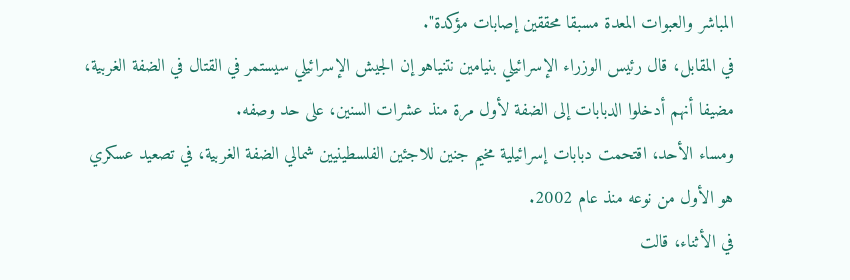المباشر والعبوات المعدة مسبقا محققين إصابات مؤكدة".
في المقابل، قال رئيس الوزراء الإسرائيلي بنيامين نتنياهو إن الجيش الإسرائيلي سيستمر في القتال في الضفة الغربية، مضيفا أنهم أدخلوا الدبابات إلى الضفة لأول مرة منذ عشرات السنين، على حد وصفه.
ومساء الأحد، اقتحمت دبابات إسرائيلية مخيم جنين للاجئين الفلسطينيين شمالي الضفة الغربية، في تصعيد عسكري هو الأول من نوعه منذ عام 2002.
في الأثناء، قالت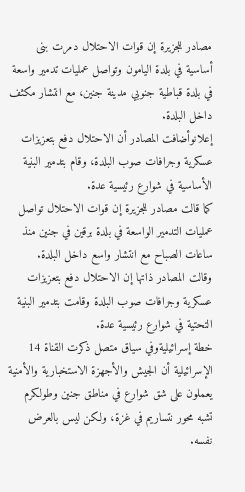مصادر للجزيرة إن قوات الاحتلال دمرت بنى أساسية في بلدة اليامون وتواصل عمليات تدمير واسعة في بلدة قباطية جنوبي مدينة جنين، مع انتشار مكثف داخل البلدة.
إعلانوأضافت المصادر أن الاحتلال دفع بتعزيزات عسكرية وجرافات صوب البلدة، وقام بتدمير البنية الأساسية في شوارع رئيسية عدة.
كما قالت مصادر للجزيرة إن قوات الاحتلال تواصل عمليات التدمير الواسعة في بلدة برقين في جنين منذ ساعات الصباح مع انتشار واسع داخل البلدة.
وقالت المصادر ذاتها إن الاحتلال دفع بتعزيزات عسكرية وجرافات صوب البلدة وقامت بتدمير البنية التحتية في شوارع رئيسية عدة.
خطة إسرائيليةوفي سياق متصل ذكرت القناة 14 الإسرائيلية أن الجيش والأجهزة الاستخبارية والأمنية يعملون على شق شوارع في مناطق جنين وطولكرم تشبه محور نتساريم في غزة، ولكن ليس بالعرض نفسه.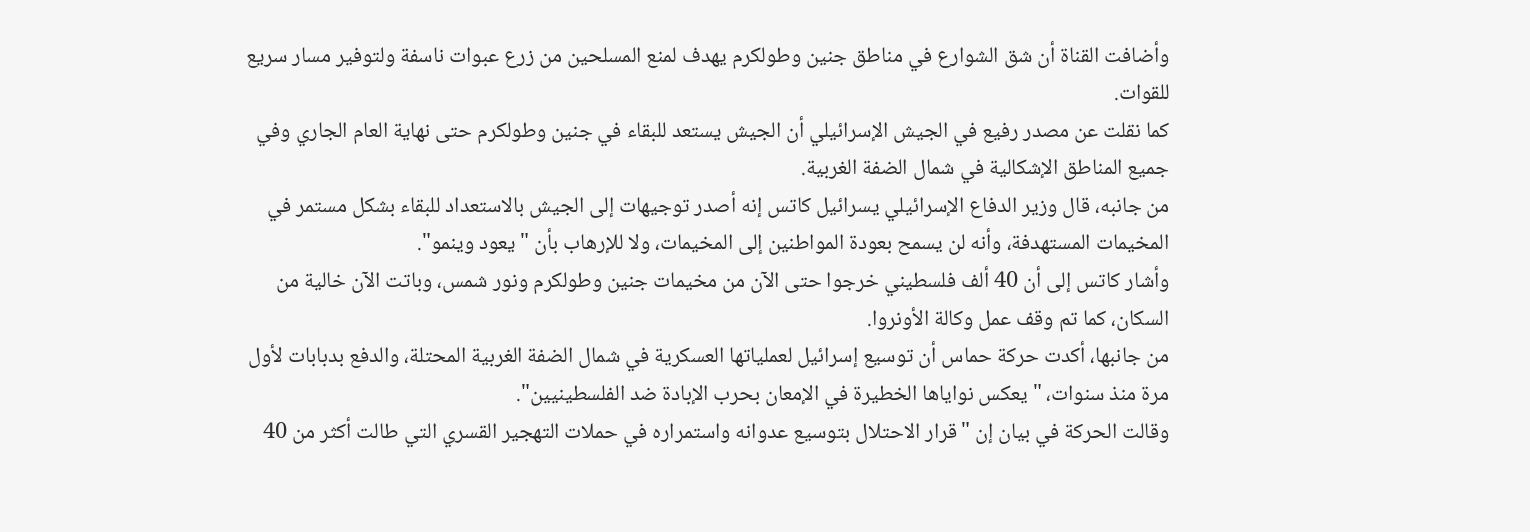وأضافت القناة أن شق الشوارع في مناطق جنين وطولكرم يهدف لمنع المسلحين من زرع عبوات ناسفة ولتوفير مسار سريع للقوات.
كما نقلت عن مصدر رفيع في الجيش الإسرائيلي أن الجيش يستعد للبقاء في جنين وطولكرم حتى نهاية العام الجاري وفي جميع المناطق الإشكالية في شمال الضفة الغربية.
من جانبه، قال وزير الدفاع الإسرائيلي يسرائيل كاتس إنه أصدر توجيهات إلى الجيش بالاستعداد للبقاء بشكل مستمر في المخيمات المستهدفة، وأنه لن يسمح بعودة المواطنين إلى المخيمات، ولا للإرهاب بأن "يعود وينمو".
وأشار كاتس إلى أن 40 ألف فلسطيني خرجوا حتى الآن من مخيمات جنين وطولكرم ونور شمس، وباتت الآن خالية من السكان، كما تم وقف عمل وكالة الأونروا.
من جانبها، أكدت حركة حماس أن توسيع إسرائيل لعملياتها العسكرية في شمال الضفة الغربية المحتلة، والدفع بدبابات لأول مرة منذ سنوات، "يعكس نواياها الخطيرة في الإمعان بحرب الإبادة ضد الفلسطينيين".
وقالت الحركة في بيان إن "قرار الاحتلال بتوسيع عدوانه واستمراره في حملات التهجير القسري التي طالت أكثر من 40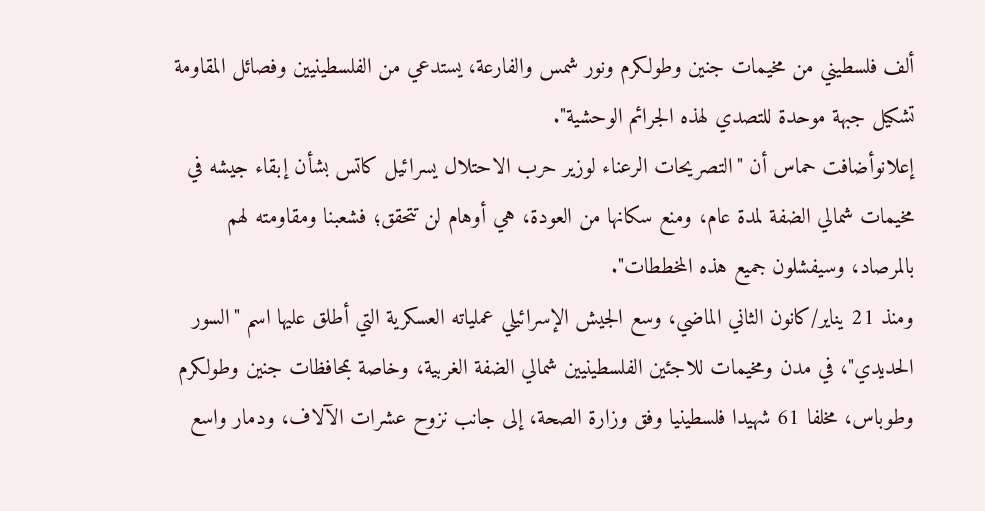ألف فلسطيني من مخيمات جنين وطولكرم ونور شمس والفارعة، يستدعي من الفلسطينيين وفصائل المقاومة تشكيل جبهة موحدة للتصدي لهذه الجرائم الوحشية".
إعلانوأضافت حماس أن "التصريحات الرعناء لوزير حرب الاحتلال يسرائيل كاتس بشأن إبقاء جيشه في مخيمات شمالي الضفة لمدة عام، ومنع سكانها من العودة، هي أوهام لن تتحقق؛ فشعبنا ومقاومته لهم بالمرصاد، وسيفشلون جميع هذه المخططات".
ومنذ 21 يناير/كانون الثاني الماضي، وسع الجيش الإسرائيلي عملياته العسكرية التي أطلق عليها اسم "السور الحديدي"، في مدن ومخيمات للاجئين الفلسطينيين شمالي الضفة الغربية، وخاصة بمحافظات جنين وطولكرم وطوباس، مخلفا 61 شهيدا فلسطينيا وفق وزارة الصحة، إلى جانب نزوح عشرات الآلاف، ودمار واسع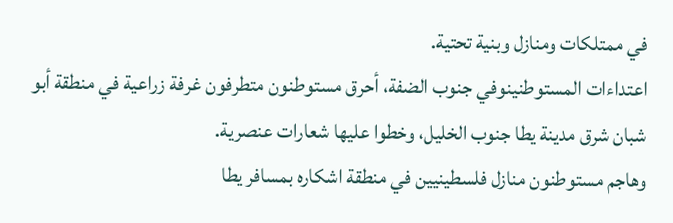في ممتلكات ومنازل وبنية تحتية.
اعتداءات المستوطنينوفي جنوب الضفة، أحرق مستوطنون متطرفون غرفة زراعية في منطقة أبو شبان شرق مدينة يطا جنوب الخليل، وخطوا عليها شعارات عنصرية.
وهاجم مستوطنون منازل فلسطينيين في منطقة اشكاره بمسافر يطا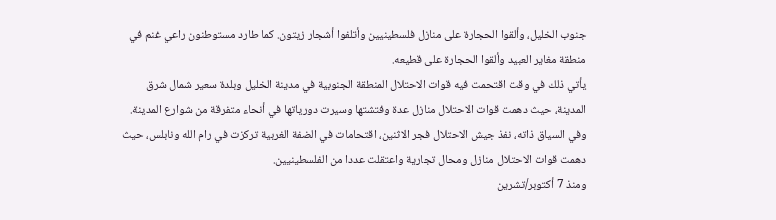جنوب الخليل، وألقوا الحجارة على منازل فلسطينيين وأتلفوا أشجار زيتون. كما طارد مستوطنون راعي غنم في منطقة مغاير العبيد وألقوا الحجارة على قطيعه.
يأتي ذلك في وقت اقتحمت فيه قوات الاحتلال المنطقة الجنوبية في مدينة الخليل وبلدة سعير شمال شرق المدينة، حيث دهمت قوات الاحتلال منازل عدة وفتشتها وسيرت دورياتها في أنحاء متفرقة من شوارع المدينة.
وفي السياق ذاته، نفذ جيش الاحتلال فجر الاثنين، اقتحامات في الضفة الغربية تركزت في رام الله ونابلس، حيث دهمت قوات الاحتلال منازل ومحال تجارية واعتقلت عددا من الفلسطينيين.
ومنذ 7 أكتوبر/تشرين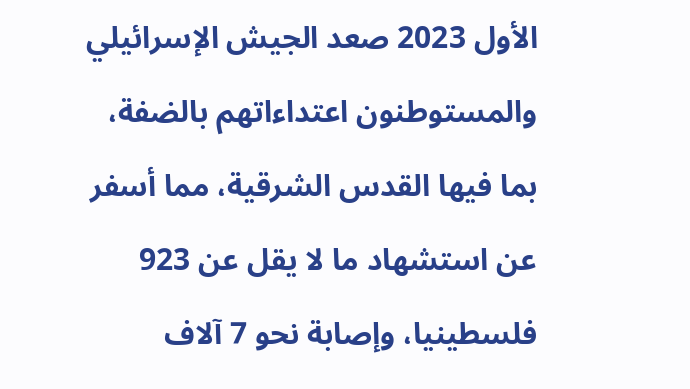الأول 2023 صعد الجيش الإسرائيلي والمستوطنون اعتداءاتهم بالضفة، بما فيها القدس الشرقية، مما أسفر عن استشهاد ما لا يقل عن 923 فلسطينيا، وإصابة نحو 7 آلاف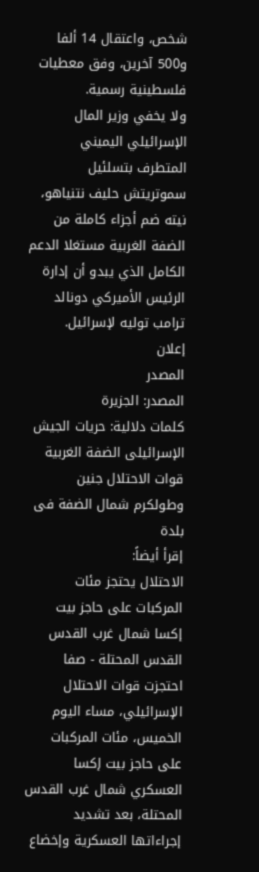شخص، واعتقال 14 ألفا و500 آخرين، وفق معطيات فلسطينية رسمية.
ولا يخفي وزير المال الإسرائيلي اليميني المتطرف بتسلئيل سموتريتش حليف نتنياهو، نيته ضم أجزاء كاملة من الضفة الغربية مستغلا الدعم الكامل الذي يبدو أن إدارة الرئيس الأميركي دونالد ترامب توليه لإسرائيل.
إعلان
المصدر
المصدر: الجزيرة
كلمات دلالية: حريات الجیش الإسرائیلی الضفة الغربیة قوات الاحتلال جنین وطولکرم شمال الضفة فی بلدة
إقرأ أيضاً:
الاحتلال يحتجز مئات المركبات على حاجز بيت إكسا شمال غرب القدس
القدس المحتلة - صفا
احتجزت قوات الاحتلال الإسرائيلي، مساء اليوم الخميس، مئات المركبات على حاجز بيت إكسا العسكري شمال غرب القدس المحتلة، بعد تشديد إجراءاتها العسكرية وإخضاع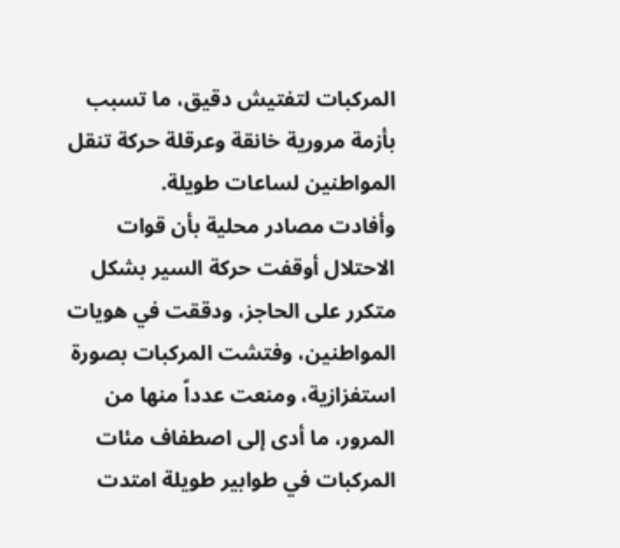المركبات لتفتيش دقيق، ما تسبب بأزمة مرورية خانقة وعرقلة حركة تنقل المواطنين لساعات طويلة.
وأفادت مصادر محلية بأن قوات الاحتلال أوقفت حركة السير بشكل متكرر على الحاجز، ودققت في هويات المواطنين، وفتشت المركبات بصورة استفزازية، ومنعت عدداً منها من المرور، ما أدى إلى اصطفاف مئات المركبات في طوابير طويلة امتدت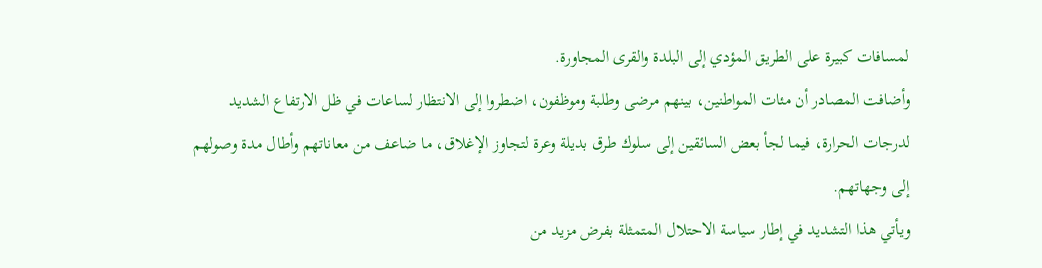لمسافات كبيرة على الطريق المؤدي إلى البلدة والقرى المجاورة.
وأضافت المصادر أن مئات المواطنين، بينهم مرضى وطلبة وموظفون، اضطروا إلى الانتظار لساعات في ظل الارتفاع الشديد لدرجات الحرارة، فيما لجأ بعض السائقين إلى سلوك طرق بديلة وعرة لتجاوز الإغلاق، ما ضاعف من معاناتهم وأطال مدة وصولهم إلى وجهاتهم.
ويأتي هذا التشديد في إطار سياسة الاحتلال المتمثلة بفرض مزيد من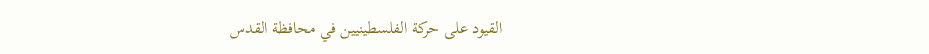القيود على حركة الفلسطينيين في محافظة القدس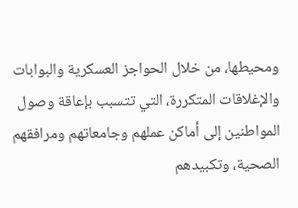ومحيطها، من خلال الحواجز العسكرية والبوابات والإغلاقات المتكررة، التي تتسبب بإعاقة وصول المواطنين إلى أماكن عملهم وجامعاتهم ومرافقهم الصحية، وتكبيدهم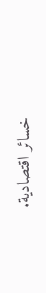خسائر اقتصادية.